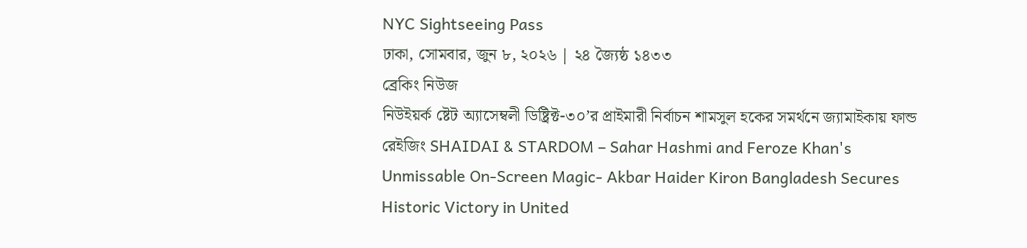NYC Sightseeing Pass
ঢাকা, সোমবার, জুন ৮, ২০২৬ | ২৪ জ্যৈষ্ঠ ১৪৩৩
ব্রেকিং নিউজ
নিউইয়র্ক ষ্টেট অ্যাসেম্বলী ডিষ্ট্রিক্ট-৩০’র প্রাইমারী নির্বাচন শামসুল হকের সমর্থনে জ্যামাইকায় ফান্ড  রেইজিং SHAIDAI & STARDOM – Sahar Hashmi and Feroze Khan's Unmissable On-Screen Magic- Akbar Haider Kiron Bangladesh Secures Historic Victory in United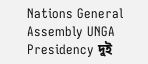Nations General Assembly UNGA Presidency দুই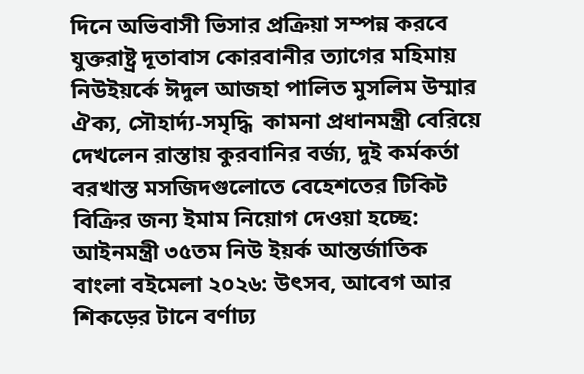দিনে অভিবাসী ভিসার প্রক্রিয়া সম্পন্ন করবে যুক্তরাষ্ট্র দূতাবাস কোরবানীর ত্যাগের মহিমায় নিউইয়র্কে ঈদুল আজহা পালিত মুসলিম উম্মার ঐক্য, সৌহার্দ্য-সমৃদ্ধি  কামনা প্রধানমন্ত্রী বেরিয়ে দেখলেন রাস্তায় কুরবানির বর্জ্য, দুই কর্মকর্তা বরখাস্ত মসজিদগুলোতে বেহেশতের টিকিট বিক্রির জন্য ইমাম নিয়োগ দেওয়া হচ্ছে: আইনমন্ত্রী ৩৫তম নিউ ইয়র্ক আন্তর্জাতিক বাংলা বইমেলা ২০২৬: উৎসব, আবেগ আর শিকড়ের টানে বর্ণাঢ্য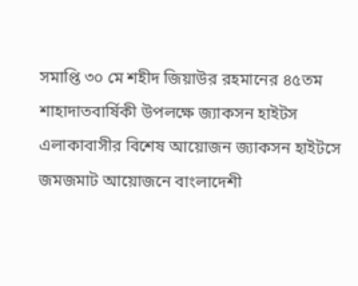সমাপ্তি ৩০ মে শহীদ জিয়াউর রহমানের ৪৫তম শাহাদাতবার্ষিকী উপলক্ষে জ্যাকসন হাইটস এলাকাবাসীর বিশেষ আয়োজন জ্যাকসন হাইটসে জমজমাট আয়োজনে বাংলাদেশী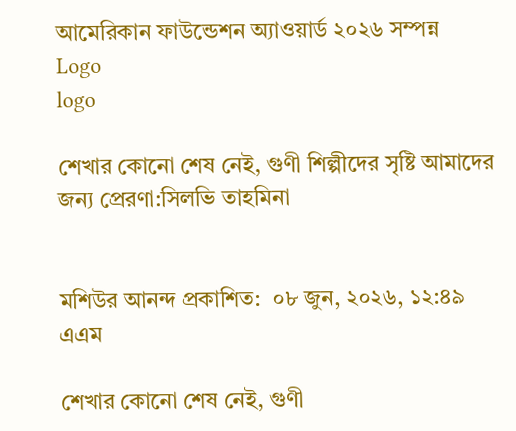আমেরিকান ফাউন্ডেশন অ্যাওয়ার্ড ২০২৬ সম্পন্ন
Logo
logo

শেখার কোনো শেষ নেই, গুণী শিল্পীদের সৃষ্টি আমাদের জন্য প্রেরণা:সিলভি তাহমিনা


মশিউর আনন্দ প্রকাশিত:  ০৮ জুন, ২০২৬, ১২:৪৯ এএম

শেখার কোনো শেষ নেই, গুণী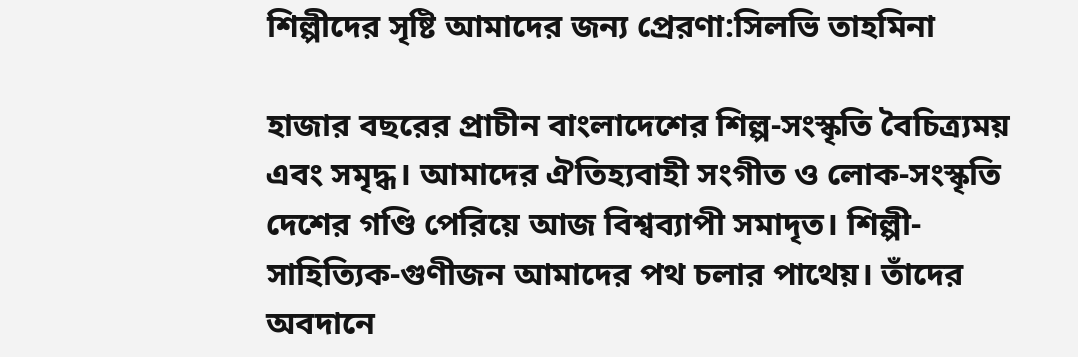শিল্পীদের সৃষ্টি আমাদের জন্য প্রেরণা:সিলভি তাহমিনা

হাজার বছরের প্রাচীন বাংলাদেশের শিল্প-সংস্কৃতি বৈচিত্র্যময় এবং সমৃদ্ধ। আমাদের ঐতিহ্যবাহী সংগীত ও লোক-সংস্কৃতি দেশের গণ্ডি পেরিয়ে আজ বিশ্বব্যাপী সমাদৃত। শিল্পী-সাহিত্যিক-গুণীজন আমাদের পথ চলার পাথেয়। তাঁদের অবদানে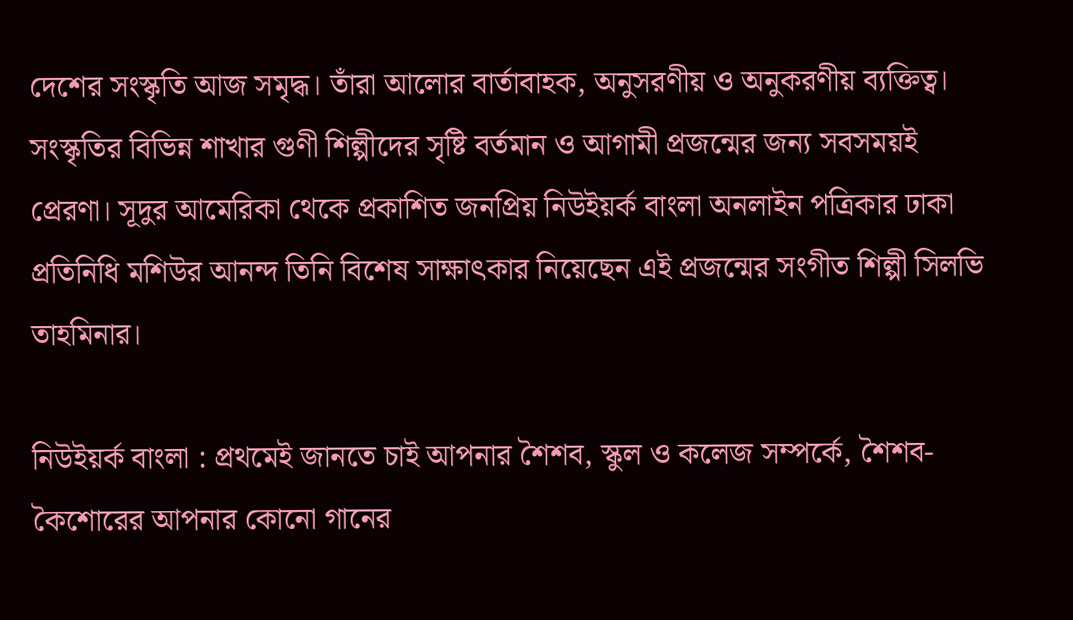দেশের সংস্কৃতি আজ সমৃদ্ধ। তাঁরা আলোর বার্তাবাহক, অনুসরণীয় ও অনুকরণীয় ব্যক্তিত্ব। সংস্কৃতির বিভিন্ন শাখার গুণী শিল্পীদের সৃষ্টি বর্তমান ও আগামী প্রজন্মের জন্য সবসময়ই প্রেরণা। সূদুর আমেরিকা থেকে প্রকাশিত জনপ্রিয় নিউইয়র্ক বাংলা অনলাইন পত্রিকার ঢাকা প্রতিনিধি মশিউর আনন্দ তিনি বিশেষ সাক্ষাৎকার নিয়েছেন এই প্রজন্মের সংগীত শিল্পী সিলভি তাহমিনার।

নিউইয়র্ক বাংলা : প্রথমেই জানতে চাই আপনার শৈশব, স্কুল ও কলেজ সম্পর্কে, শৈশব-কৈশোরের আপনার কোনো গানের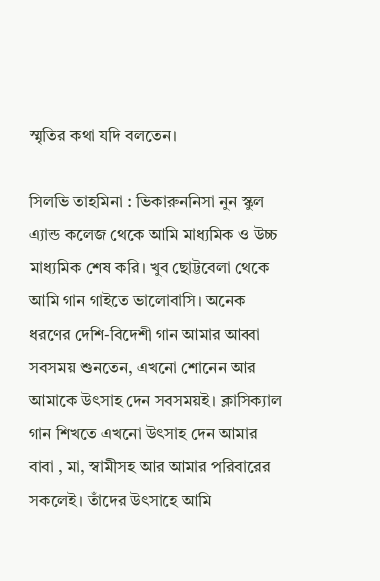স্মৃতির কথা যদি বলতেন।

সিলভি তাহমিনা : ভিকারুননিসা নুন স্কুল এ্যান্ড কলেজ থেকে আমি মাধ্যমিক ও উচ্চ মাধ্যমিক শেষ করি। খুব ছোট্টবেলা থেকে আমি গান গাইতে ভালোবাসি। অনেক ধরণের দেশি-বিদেশী গান আমার আব্বা সবসময় শুনতেন, এখনো শোনেন আর আমাকে উৎসাহ দেন সবসময়ই। ক্লাসিক্যাল গান শিখতে এখনো উৎসাহ দেন আমার বাবা , মা, স্বামীসহ আর আমার পরিবারের সকলেই। তাঁদের উৎসাহে আমি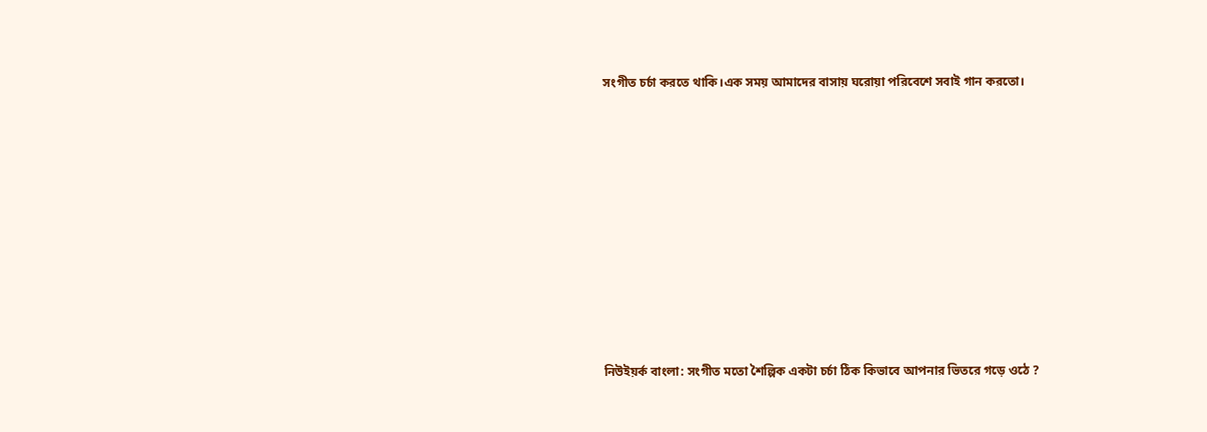সংগীত চর্চা করতে থাকি।এক সময় আমাদের বাসায় ঘরোয়া পরিবেশে সবাই গান করতো।
















নিউইয়র্ক বাংলা: সংগীত মতো শৈল্পিক একটা চর্চা ঠিক কিভাবে আপনার ভিতরে গড়ে ওঠে ?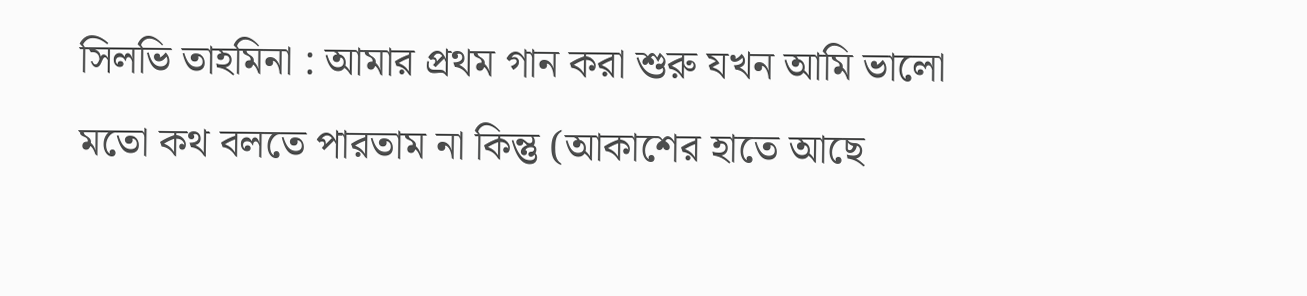সিলভি তাহমিনা : আমার প্রথম গান করা শুরু যখন আমি ভালো মতো কথ বলতে পারতাম না কিন্তু (আকাশের হাতে আছে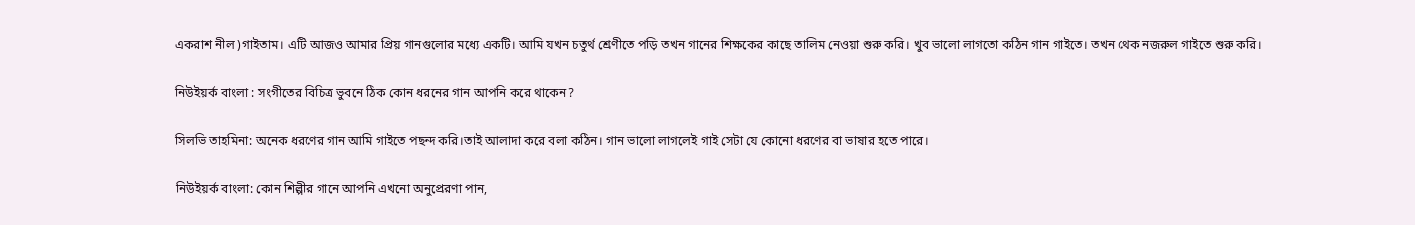একরাশ নীল )গাইতাম। এটি আজও আমার প্রিয় গানগুলোর মধ্যে একটি। আমি যখন চতুর্থ শ্রেণীতে পড়ি তখন গানের শিক্ষকের কাছে তালিম নেওয়া শুরু করি। খুব ভালো লাগতো কঠিন গান গাইতে। তখন থেক নজরুল গাইতে শুরু করি।

নিউইয়র্ক বাংলা : সংগীতের বিচিত্র ভুবনে ঠিক কোন ধরনের গান আপনি করে থাকেন?

সিলভি তাহমিনা: অনেক ধরণের গান আমি গাইতে পছন্দ করি।তাই আলাদা করে বলা কঠিন। গান ভালো লাগলেই গাই সেটা যে কোনো ধরণের বা ভাষার হতে পারে।

নিউইয়র্ক বাংলা: কোন শিল্পীর গানে আপনি এখনো অনুপ্রেরণা পান,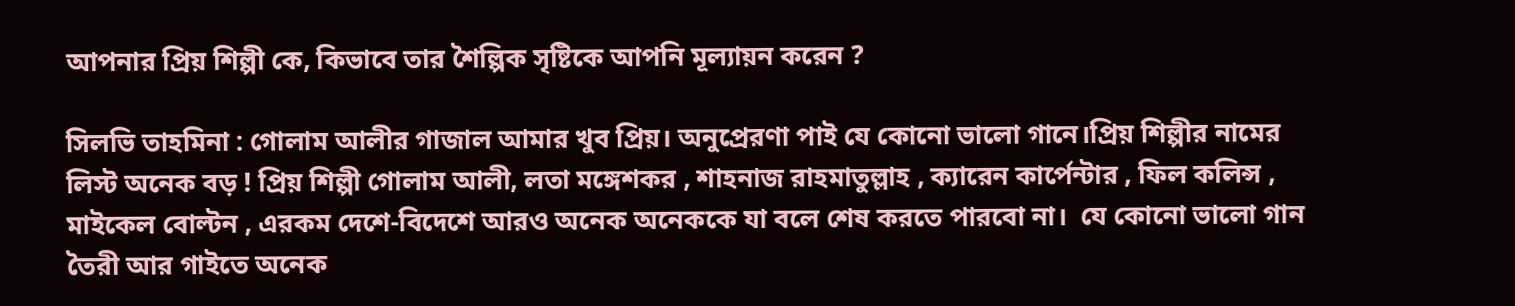আপনার প্রিয় শিল্পী কে, কিভাবে তার শৈল্পিক সৃষ্টিকে আপনি মূল্যায়ন করেন ?

সিলভি তাহমিনা : গোলাম আলীর গাজাল আমার খুব প্রিয়। অনুপ্রেরণা পাই যে কোনো ভালো গানে।প্রিয় শিল্পীর নামের লিস্ট অনেক বড় ! প্রিয় শিল্পী গোলাম আলী, লতা মঙ্গেশকর , শাহনাজ রাহমাতুল্লাহ , ক্যারেন কার্পেন্টার , ফিল কলিন্স , মাইকেল বোল্টন , এরকম দেশে-বিদেশে আরও অনেক অনেককে যা বলে শেষ করতে পারবো না।  যে কোনো ভালো গান তৈরী আর গাইতে অনেক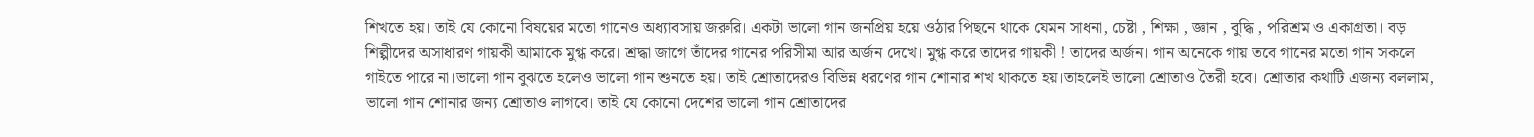শিখতে হয়। তাই যে কোনো বিষয়ের মতো গানেও অধ্যাবসায় জরুরি। একটা ভালো গান জনপ্রিয় হয়ে ওঠার পিছনে থাকে যেমন সাধনা, চেষ্টা , শিক্ষা , জ্ঞান , বুদ্ধি , পরিশ্রম ও একাগ্রতা। বড় শিল্পীদের অসাধারণ গায়কী আমাকে মুগ্ধ করে। শ্রদ্ধা জাগে তাঁদের গানের পরিসীমা আর অর্জন দেখে। মুগ্ধ করে তাদের গায়কী ! তাদের অর্জন। গান অনেকে গায় তবে গানের মতো গান সকলে গাইতে পারে না।ভালো গান বুঝতে হলেও ভালো গান শুনতে হয়। তাই শ্রোতাদেরও বিভিন্ন ধরণের গান শোনার শখ থাকতে হয়।তাহলেই ভালো শ্রোতাও তৈরী হবে। শ্রোতার কথাটি এজন্য বললাম, ভালো গান শোনার জন্য শ্রোতাও লাগবে। তাই যে কোনো দেশের ভালো গান শ্রোতাদের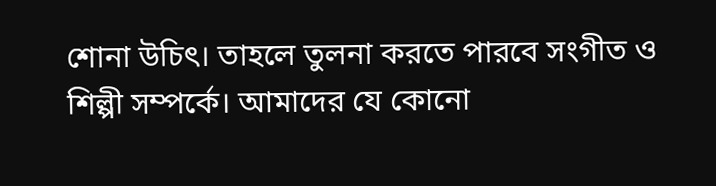শোনা উচিৎ। তাহলে তুলনা করতে পারবে সংগীত ও শিল্পী সম্পর্কে। আমাদের যে কোনো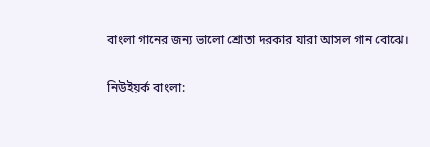বাংলা গানের জন্য ভালো শ্রোতা দরকার যারা আসল গান বোঝে।

নিউইয়র্ক বাংলা: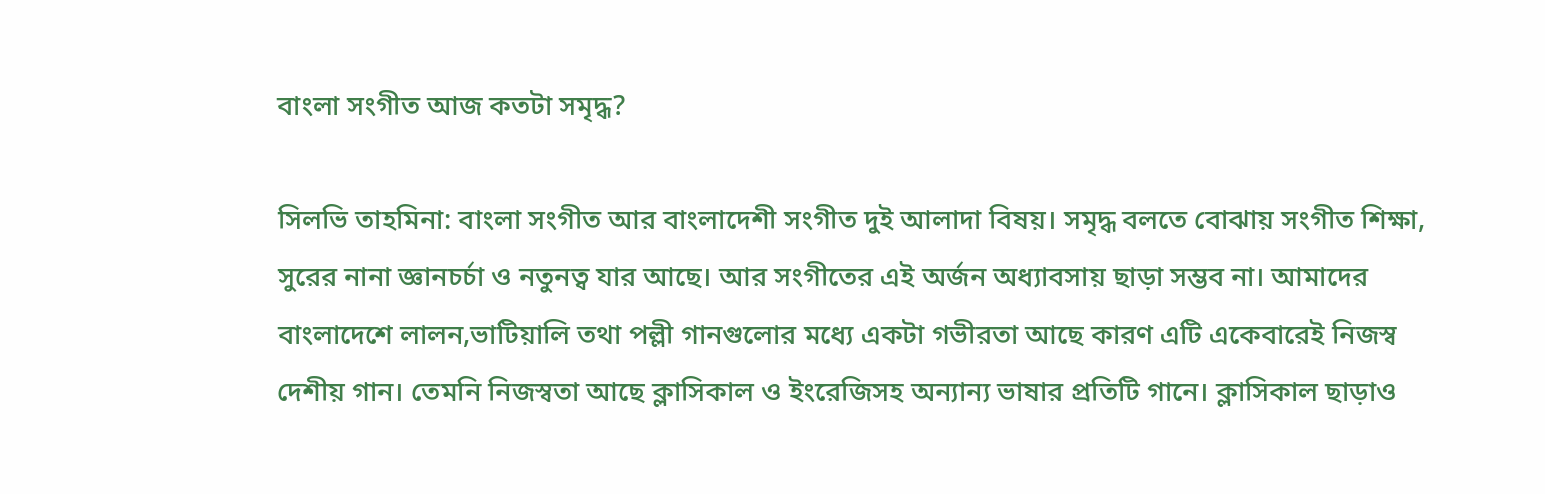বাংলা সংগীত আজ কতটা সমৃদ্ধ?

সিলভি তাহমিনা: বাংলা সংগীত আর বাংলাদেশী সংগীত দুই আলাদা বিষয়। সমৃদ্ধ বলতে বোঝায় সংগীত শিক্ষা, সুরের নানা জ্ঞানচর্চা ও নতুনত্ব যার আছে। আর সংগীতের এই অর্জন অধ্যাবসায় ছাড়া সম্ভব না। আমাদের বাংলাদেশে লালন,ভাটিয়ালি তথা পল্লী গানগুলোর মধ্যে একটা গভীরতা আছে কারণ এটি একেবারেই নিজস্ব দেশীয় গান। তেমনি নিজস্বতা আছে ক্লাসিকাল ও ইংরেজিসহ অন্যান্য ভাষার প্রতিটি গানে। ক্লাসিকাল ছাড়াও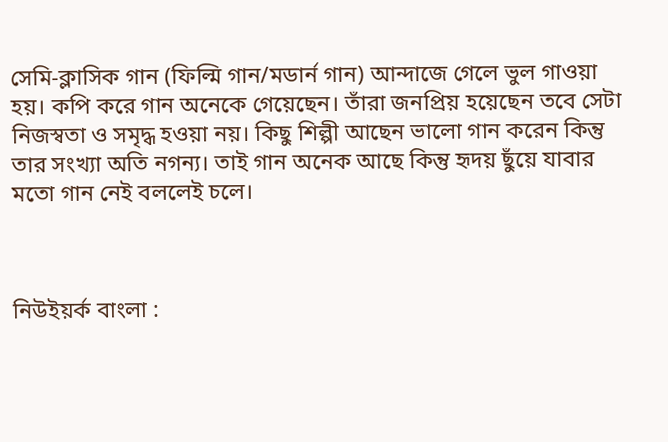সেমি-ক্লাসিক গান (ফিল্মি গান/মডার্ন গান) আন্দাজে গেলে ভুল গাওয়া হয়। কপি করে গান অনেকে গেয়েছেন। তাঁরা জনপ্রিয় হয়েছেন তবে সেটা নিজস্বতা ও সমৃদ্ধ হওয়া নয়। কিছু শিল্পী আছেন ভালো গান করেন কিন্তু তার সংখ্যা অতি নগন্য। তাই গান অনেক আছে কিন্তু হৃদয় ছুঁয়ে যাবার মতো গান নেই বললেই চলে।



নিউইয়র্ক বাংলা :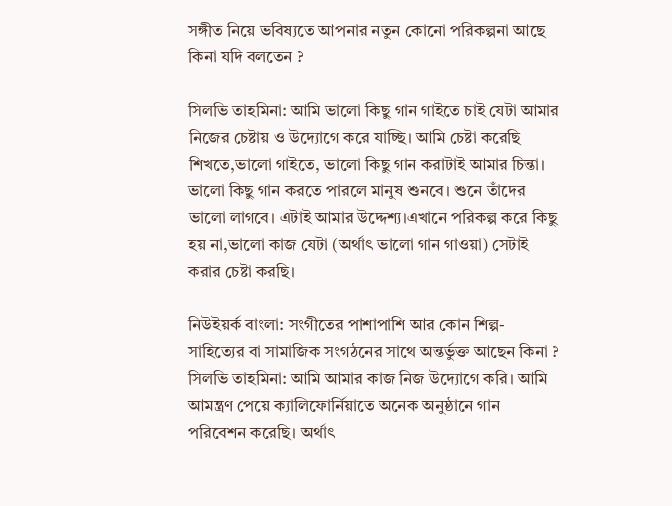সঙ্গীত নিয়ে ভবিষ্যতে আপনার নতুন কোনো পরিকল্পনা আছে কিনা যদি বলতেন ?

সিলভি তাহমিনা: আমি ভালো কিছু গান গাইতে চাই যেটা আমার নিজের চেষ্টায় ও উদ্যোগে করে যাচ্ছি। আমি চেষ্টা করেছি শিখতে,ভালো গাইতে, ভালো কিছু গান করাটাই আমার চিন্তা। ভালো কিছু গান করতে পারলে মানুষ শুনবে। শুনে তাঁদের ভালো লাগবে। এটাই আমার উদ্দেশ্য।এখানে পরিকল্প করে কিছু হয় না,ভালো কাজ যেটা (অর্থাৎ ভালো গান গাওয়া) সেটাই করার চেষ্টা করছি।

নিউইয়র্ক বাংলা: সংগীতের পাশাপাশি আর কোন শিল্প- সাহিত্যের বা সামাজিক সংগঠনের সাথে অন্তর্ভুক্ত আছেন কিনা ? সিলভি তাহমিনা: আমি আমার কাজ নিজ উদ্যোগে করি। আমি আমন্ত্রণ পেয়ে ক্যালিফোর্নিয়াতে অনেক অনুষ্ঠানে গান পরিবেশন করেছি। অর্থাৎ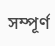সম্পূর্ণ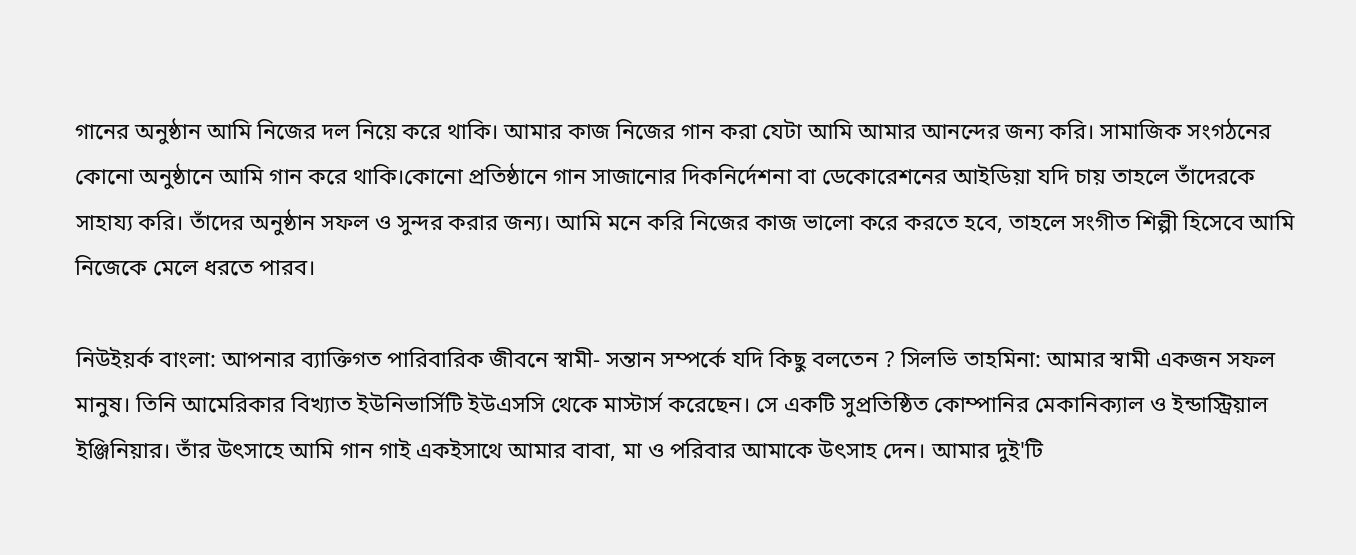গানের অনুষ্ঠান আমি নিজের দল নিয়ে করে থাকি। আমার কাজ নিজের গান করা যেটা আমি আমার আনন্দের জন্য করি। সামাজিক সংগঠনের কোনো অনুষ্ঠানে আমি গান করে থাকি।কোনো প্রতিষ্ঠানে গান সাজানোর দিকনির্দেশনা বা ডেকোরেশনের আইডিয়া যদি চায় তাহলে তাঁদেরকে সাহায্য করি। তাঁদের অনুষ্ঠান সফল ও সুন্দর করার জন্য। আমি মনে করি নিজের কাজ ভালো করে করতে হবে, তাহলে সংগীত শিল্পী হিসেবে আমি নিজেকে মেলে ধরতে পারব।

নিউইয়র্ক বাংলা: আপনার ব্যাক্তিগত পারিবারিক জীবনে স্বামী- সন্তান সম্পর্কে যদি কিছু বলতেন ? সিলভি তাহমিনা: আমার স্বামী একজন সফল মানুষ। তিনি আমেরিকার বিখ্যাত ইউনিভার্সিটি ইউএসসি থেকে মাস্টার্স করেছেন। সে একটি সুপ্রতিষ্ঠিত কোম্পানির মেকানিক্যাল ও ইন্ডাস্ট্রিয়াল ইঞ্জিনিয়ার। তাঁর উৎসাহে আমি গান গাই একইসাথে আমার বাবা, মা ও পরিবার আমাকে উৎসাহ দেন। আমার দুই'টি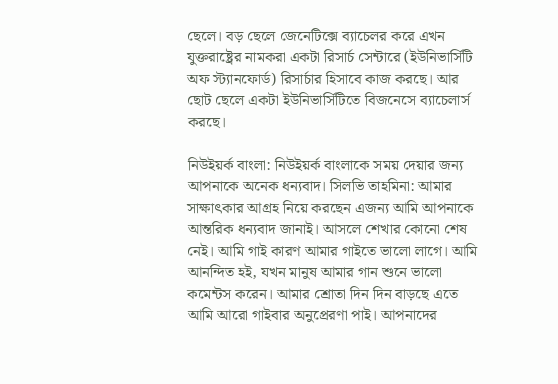ছেলে। বড় ছেলে জেনেটিক্সে ব্যাচেলর করে এখন যুক্তরাষ্ট্রের নামকরা একটা রিসার্চ সেন্টারে (ইউনিভার্সিটি অফ স্ট্যানফোর্ড) রিসার্চার হিসাবে কাজ করছে। আর ছোট ছেলে একটা ইউনিভার্সিটিতে বিজনেসে ব্যাচেলার্স করছে।

নিউইয়র্ক বাংলা: নিউইয়র্ক বাংলাকে সময় দেয়ার জন্য আপনাকে অনেক ধন্যবাদ। সিলভি তাহমিনা: আমার সাক্ষাৎকার আগ্রহ নিয়ে করছেন এজন্য আমি আপনাকে আন্তরিক ধন্যবাদ জানাই। আসলে শেখার কোনো শেষ নেই। আমি গাই কারণ আমার গাইতে ভালো লাগে। আমি আনন্দিত হই, যখন মানুষ আমার গান শুনে ভালো কমেন্টস করেন। আমার শ্রোতা দিন দিন বাড়ছে এতে আমি আরো গাইবার অনুপ্রেরণা পাই। আপনাদের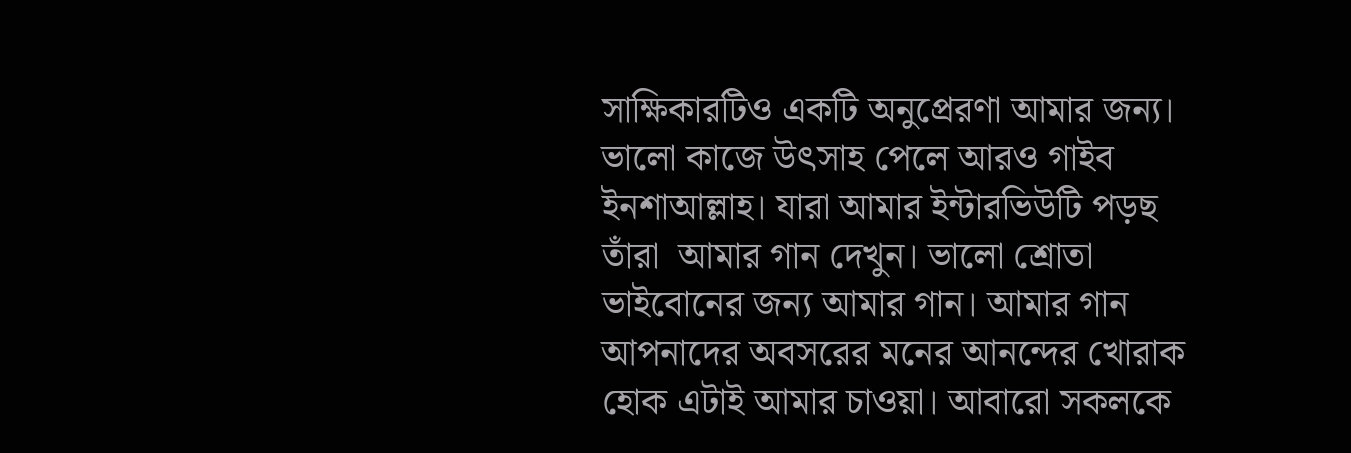সাক্ষিকারটিও একটি অনুপ্রেরণা আমার জন্য। ভালো কাজে উৎসাহ পেলে আরও গাইব ইনশাআল্লাহ। যারা আমার ইন্টারভিউটি পড়ছ তাঁরা  আমার গান দেখুন। ভালো শ্রোতা ভাইবোনের জন্য আমার গান। আমার গান আপনাদের অবসরের মনের আনন্দের খোরাক হোক এটাই আমার চাওয়া। আবারো সকলকে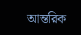আন্তরিক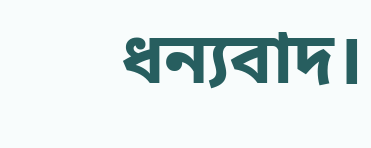ধন্যবাদ।